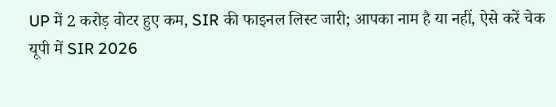UP में 2 करोड़ वोटर हुए कम, SIR की फाइनल लिस्ट जारी; आपका नाम है या नहीं, ऐसे करें चेक
यूपी में SIR 2026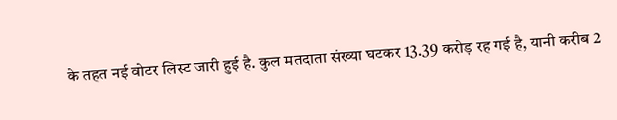के तहत नई वोटर लिस्ट जारी हुई है. कुल मतदाता संख्या घटकर 13.39 करोड़ रह गई है, यानी करीब 2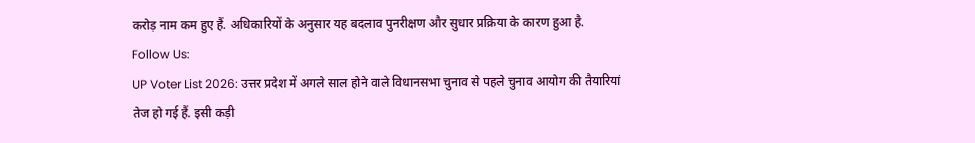करोड़ नाम कम हुए हैं. अधिकारियों के अनुसार यह बदलाव पुनरीक्षण और सुधार प्रक्रिया के कारण हुआ है.
Follow Us:
UP Voter List 2026: उत्तर प्रदेश में अगले साल होने वाले विधानसभा चुनाव से पहले चुनाव आयोग की तैयारियां तेज हो गई हैं. इसी कड़ी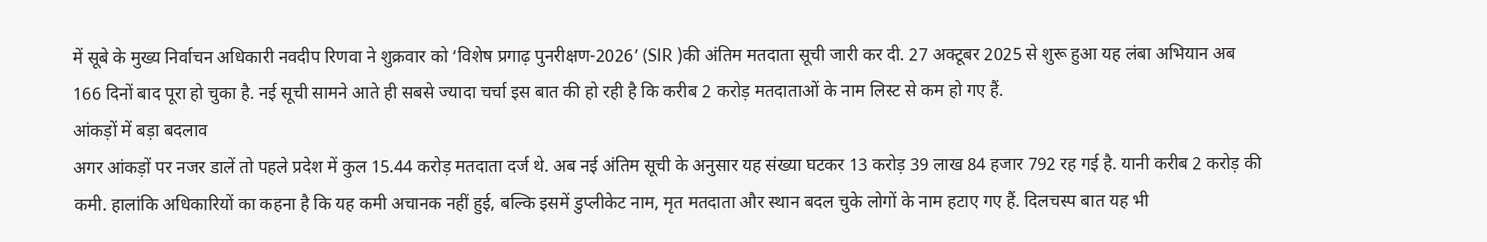में सूबे के मुख्य निर्वाचन अधिकारी नवदीप रिणवा ने शुक्रवार को ‘विशेष प्रगाढ़ पुनरीक्षण-2026’ (SIR )की अंतिम मतदाता सूची जारी कर दी. 27 अक्टूबर 2025 से शुरू हुआ यह लंबा अभियान अब 166 दिनों बाद पूरा हो चुका है. नई सूची सामने आते ही सबसे ज्यादा चर्चा इस बात की हो रही है कि करीब 2 करोड़ मतदाताओं के नाम लिस्ट से कम हो गए हैं.
आंकड़ों में बड़ा बदलाव
अगर आंकड़ों पर नजर डालें तो पहले प्रदेश में कुल 15.44 करोड़ मतदाता दर्ज थे. अब नई अंतिम सूची के अनुसार यह संख्या घटकर 13 करोड़ 39 लाख 84 हजार 792 रह गई है. यानी करीब 2 करोड़ की कमी. हालांकि अधिकारियों का कहना है कि यह कमी अचानक नहीं हुई, बल्कि इसमें डुप्लीकेट नाम, मृत मतदाता और स्थान बदल चुके लोगों के नाम हटाए गए हैं. दिलचस्प बात यह भी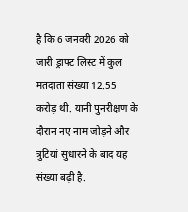है कि 6 जनवरी 2026 को जारी ड्राफ्ट लिस्ट में कुल मतदाता संख्या 12.55 करोड़ थी. यानी पुनरीक्षण के दौरान नए नाम जोड़ने और त्रुटियां सुधारने के बाद यह संख्या बढ़ी है.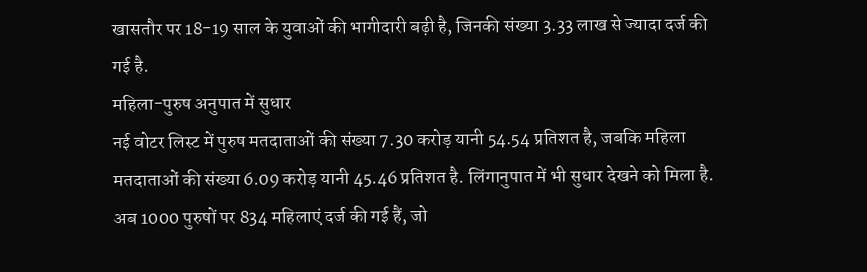खासतौर पर 18-19 साल के युवाओं की भागीदारी बढ़ी है, जिनकी संख्या 3.33 लाख से ज्यादा दर्ज की गई है.
महिला-पुरुष अनुपात में सुधार
नई वोटर लिस्ट में पुरुष मतदाताओं की संख्या 7.30 करोड़ यानी 54.54 प्रतिशत है, जबकि महिला मतदाताओं की संख्या 6.09 करोड़ यानी 45.46 प्रतिशत है. लिंगानुपात में भी सुधार देखने को मिला है. अब 1000 पुरुषों पर 834 महिलाएं दर्ज की गई हैं, जो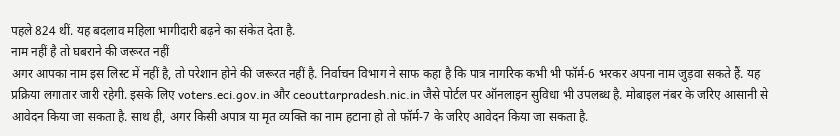पहले 824 थीं. यह बदलाव महिला भागीदारी बढ़ने का संकेत देता है.
नाम नहीं है तो घबराने की जरूरत नहीं
अगर आपका नाम इस लिस्ट में नहीं है, तो परेशान होने की जरूरत नहीं है. निर्वाचन विभाग ने साफ कहा है कि पात्र नागरिक कभी भी फॉर्म-6 भरकर अपना नाम जुड़वा सकते हैं. यह प्रक्रिया लगातार जारी रहेगी. इसके लिए voters.eci.gov.in और ceouttarpradesh.nic.in जैसे पोर्टल पर ऑनलाइन सुविधा भी उपलब्ध है. मोबाइल नंबर के जरिए आसानी से आवेदन किया जा सकता है. साथ ही, अगर किसी अपात्र या मृत व्यक्ति का नाम हटाना हो तो फॉर्म-7 के जरिए आवेदन किया जा सकता है.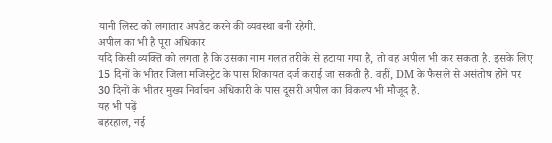यानी लिस्ट को लगातार अपडेट करने की व्यवस्था बनी रहेगी.
अपील का भी है पूरा अधिकार
यदि किसी व्यक्ति को लगता है कि उसका नाम गलत तरीके से हटाया गया है, तो वह अपील भी कर सकता है. इसके लिए 15 दिनों के भीतर जिला मजिस्ट्रेट के पास शिकायत दर्ज कराई जा सकती है. वहीं, DM के फैसले से असंतोष होने पर 30 दिनों के भीतर मुख्य निर्वाचन अधिकारी के पास दूसरी अपील का विकल्प भी मौजूद है.
यह भी पढ़ें
बहरहाल, नई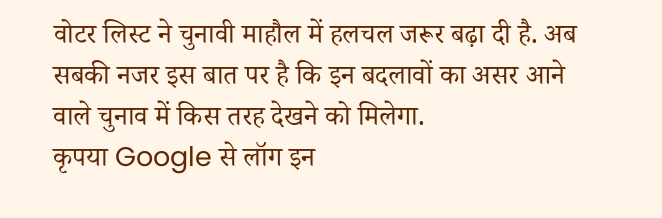वोटर लिस्ट ने चुनावी माहौल में हलचल जरूर बढ़ा दी है. अब सबकी नजर इस बात पर है कि इन बदलावों का असर आने वाले चुनाव में किस तरह देखने को मिलेगा.
कृपया Google से लॉग इन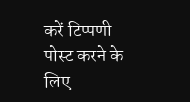करें टिप्पणी पोस्ट करने के लिए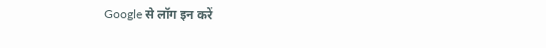Google से लॉग इन करें